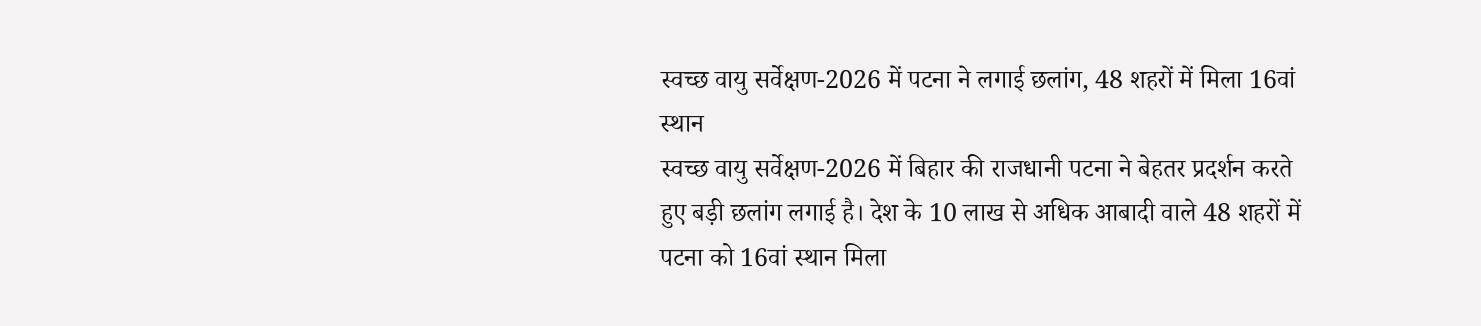स्वच्छ वायु सर्वेक्षण-2026 में पटना ने लगाई छलांग, 48 शहरों में मिला 16वां स्थान
स्वच्छ वायु सर्वेक्षण-2026 में बिहार की राजधानी पटना ने बेहतर प्रदर्शन करते हुए बड़ी छलांग लगाई है। देश के 10 लाख से अधिक आबादी वाले 48 शहरों में पटना को 16वां स्थान मिला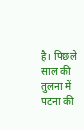है। पिछले साल की तुलना में पटना की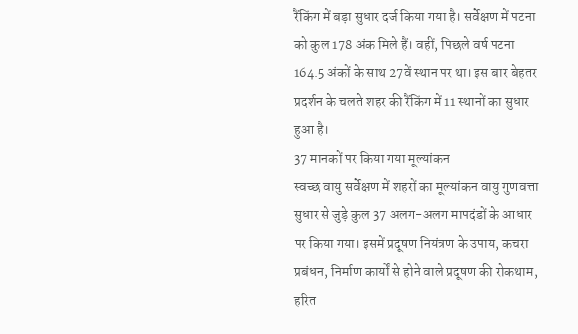रैंकिंग में बड़ा सुधार दर्ज किया गया है। सर्वेक्षण में पटना को कुल 178 अंक मिले हैं। वहीं, पिछले वर्ष पटना 164.5 अंकों के साथ 27वें स्थान पर था। इस बार बेहतर प्रदर्शन के चलते शहर की रैंकिंग में 11 स्थानों का सुधार हुआ है।
37 मानकों पर किया गया मूल्यांकन
स्वच्छ वायु सर्वेक्षण में शहरों का मूल्यांकन वायु गुणवत्ता सुधार से जुड़े कुल 37 अलग-अलग मापदंडों के आधार पर किया गया। इसमें प्रदूषण नियंत्रण के उपाय, कचरा प्रबंधन, निर्माण कार्यों से होने वाले प्रदूषण की रोकथाम, हरित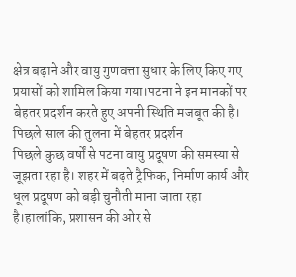क्षेत्र बढ़ाने और वायु गुणवत्ता सुधार के लिए किए गए प्रयासों को शामिल किया गया।पटना ने इन मानकों पर बेहतर प्रदर्शन करते हुए अपनी स्थिति मजबूत की है।
पिछले साल की तुलना में बेहतर प्रदर्शन
पिछले कुछ वर्षों से पटना वायु प्रदूषण की समस्या से जूझता रहा है। शहर में बढ़ते ट्रैफिक, निर्माण कार्य और धूल प्रदूषण को बड़ी चुनौती माना जाता रहा है।हालांकि, प्रशासन की ओर से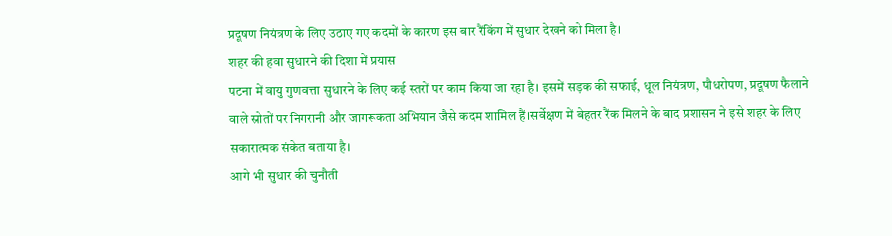प्रदूषण नियंत्रण के लिए उठाए गए कदमों के कारण इस बार रैंकिंग में सुधार देखने को मिला है।
शहर की हवा सुधारने की दिशा में प्रयास
पटना में वायु गुणवत्ता सुधारने के लिए कई स्तरों पर काम किया जा रहा है। इसमें सड़क की सफाई, धूल नियंत्रण, पौधरोपण, प्रदूषण फैलाने वाले स्रोतों पर निगरानी और जागरूकता अभियान जैसे कदम शामिल हैं।सर्वेक्षण में बेहतर रैंक मिलने के बाद प्रशासन ने इसे शहर के लिए सकारात्मक संकेत बताया है।
आगे भी सुधार की चुनौती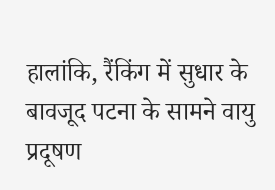हालांकि, रैंकिंग में सुधार के बावजूद पटना के सामने वायु प्रदूषण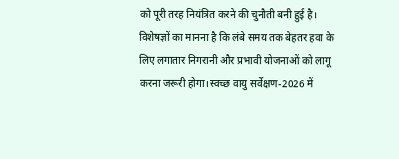को पूरी तरह नियंत्रित करने की चुनौती बनी हुई है। विशेषज्ञों का मानना है कि लंबे समय तक बेहतर हवा के लिए लगातार निगरानी और प्रभावी योजनाओं को लागू करना जरूरी होगा।स्वच्छ वायु सर्वेक्षण-2026 में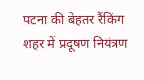पटना की बेहतर रैंकिंग शहर में प्रदूषण नियंत्रण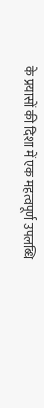के प्रयासों की दिशा में एक महत्वपूर्ण उपलब्धि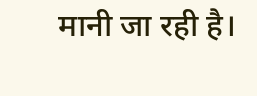मानी जा रही है।